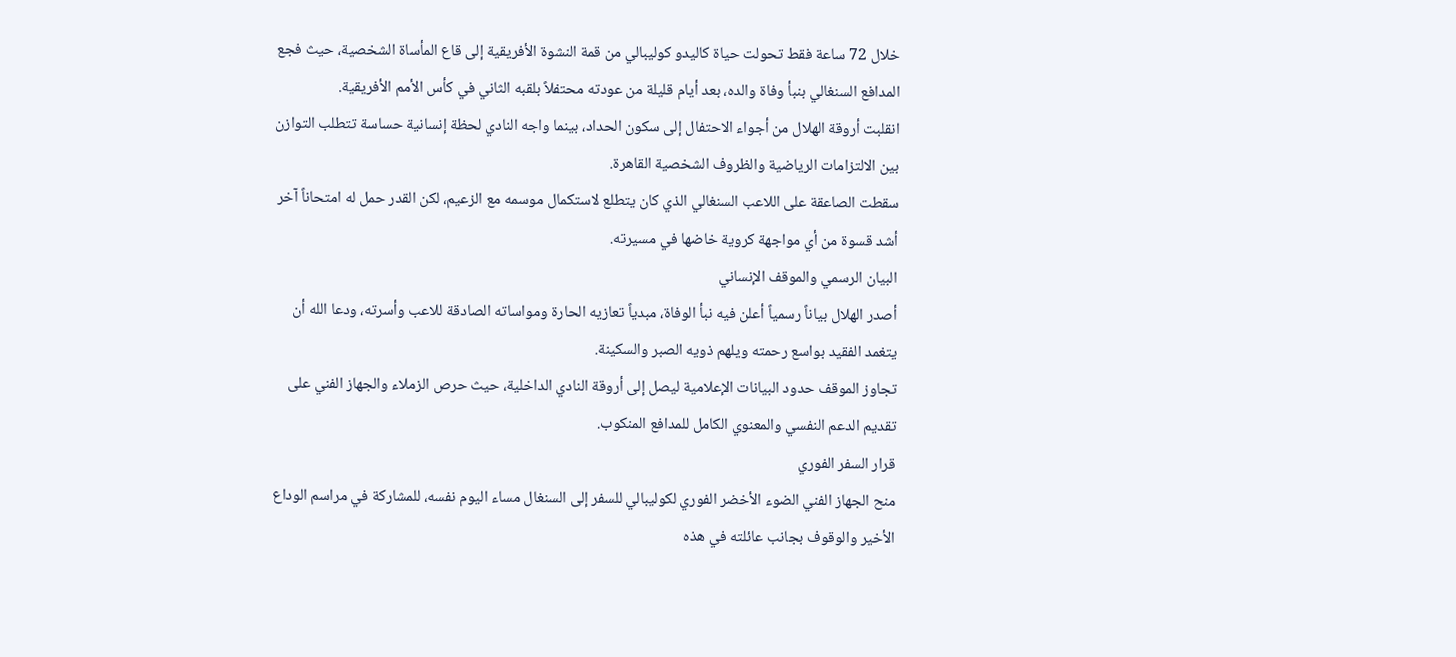خلال 72 ساعة فقط تحولت حياة كاليدو كوليبالي من قمة النشوة الأفريقية إلى قاع المأساة الشخصية، حيث فجع المدافع السنغالي بنبأ وفاة والده، بعد أيام قليلة من عودته محتفلاً بلقبه الثاني في كأس الأمم الأفريقية.
انقلبت أروقة الهلال من أجواء الاحتفال إلى سكون الحداد، بينما واجه النادي لحظة إنسانية حساسة تتطلب التوازن بين الالتزامات الرياضية والظروف الشخصية القاهرة.
سقطت الصاعقة على اللاعب السنغالي الذي كان يتطلع لاستكمال موسمه مع الزعيم، لكن القدر حمل له امتحاناً آخر أشد قسوة من أي مواجهة كروية خاضها في مسيرته.
البيان الرسمي والموقف الإنساني
أصدر الهلال بياناً رسمياً أعلن فيه نبأ الوفاة، مبدياً تعازيه الحارة ومواساته الصادقة للاعب وأسرته، ودعا الله أن يتغمد الفقيد بواسع رحمته ويلهم ذويه الصبر والسكينة.
تجاوز الموقف حدود البيانات الإعلامية ليصل إلى أروقة النادي الداخلية، حيث حرص الزملاء والجهاز الفني على تقديم الدعم النفسي والمعنوي الكامل للمدافع المنكوب.
قرار السفر الفوري
منح الجهاز الفني الضوء الأخضر الفوري لكوليبالي للسفر إلى السنغال مساء اليوم نفسه، للمشاركة في مراسم الوداع الأخير والوقوف بجانب عائلته في هذه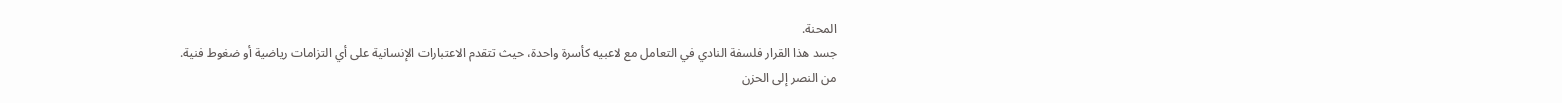المحنة.
جسد هذا القرار فلسفة النادي في التعامل مع لاعبيه كأسرة واحدة، حيث تتقدم الاعتبارات الإنسانية على أي التزامات رياضية أو ضغوط فنية.
من النصر إلى الحزن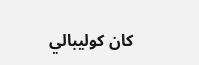كان كوليبالي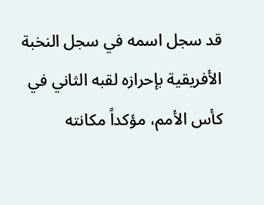قد سجل اسمه في سجل النخبة الأفريقية بإحرازه لقبه الثاني في كأس الأمم، مؤكداً مكانته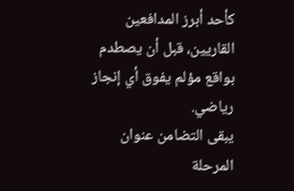كأحد أبرز المدافعين القاريين، قبل أن يصطدم بواقع مؤلم يفوق أي إنجاز رياضي.
يبقى التضامن عنوان المرحلة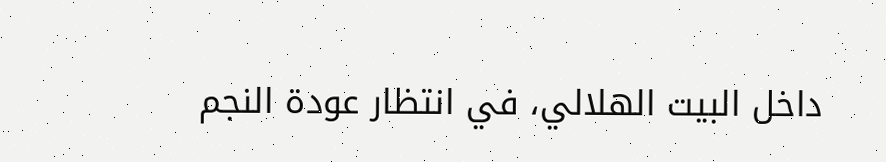داخل البيت الهلالي، في انتظار عودة النجم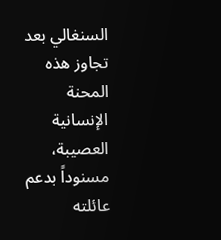السنغالي بعد تجاوز هذه المحنة الإنسانية العصيبة، مسنوداً بدعم عائلته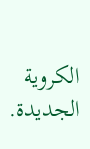الكروية الجديدة.